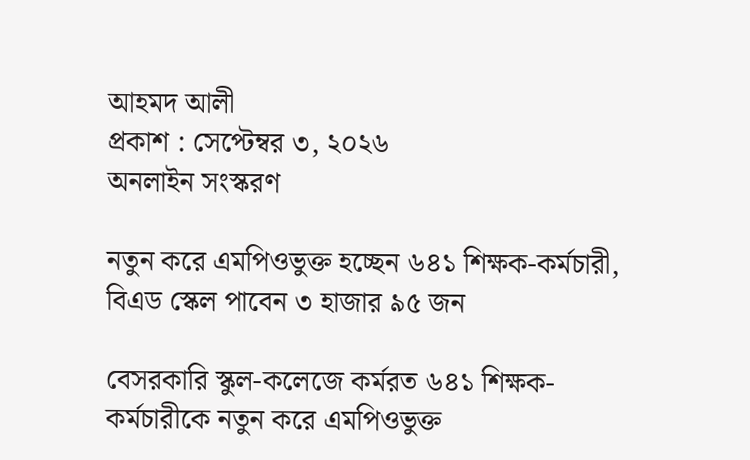আহমদ আলী
প্রকাশ : সেপ্টেম্বর ৩, ২০২৬
অনলাইন সংস্করণ

নতুন করে এমপিওভুক্ত হচ্ছেন ৬৪১ শিক্ষক-কর্মচারী, বিএড স্কেল পাবেন ৩ হাজার ৯৫ জন

বেসরকারি স্কুল-কলেজে কর্মরত ৬৪১ শিক্ষক-কর্মচারীকে নতুন করে এমপিওভুক্ত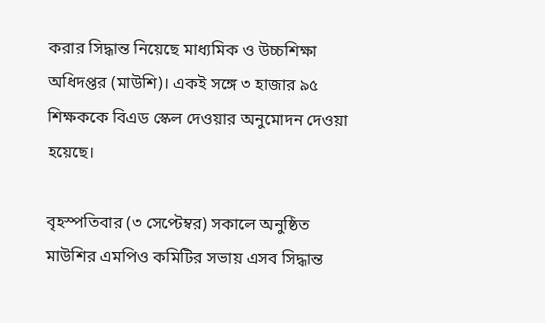করার সিদ্ধান্ত নিয়েছে মাধ্যমিক ও উচ্চশিক্ষা অধিদপ্তর (মাউশি)। একই সঙ্গে ৩ হাজার ৯৫ শিক্ষককে বিএড স্কেল দেওয়ার অনুমোদন দেওয়া হয়েছে।

বৃহস্পতিবার (৩ সেপ্টেম্বর) সকালে অনুষ্ঠিত মাউশির এমপিও কমিটির সভায় এসব সিদ্ধান্ত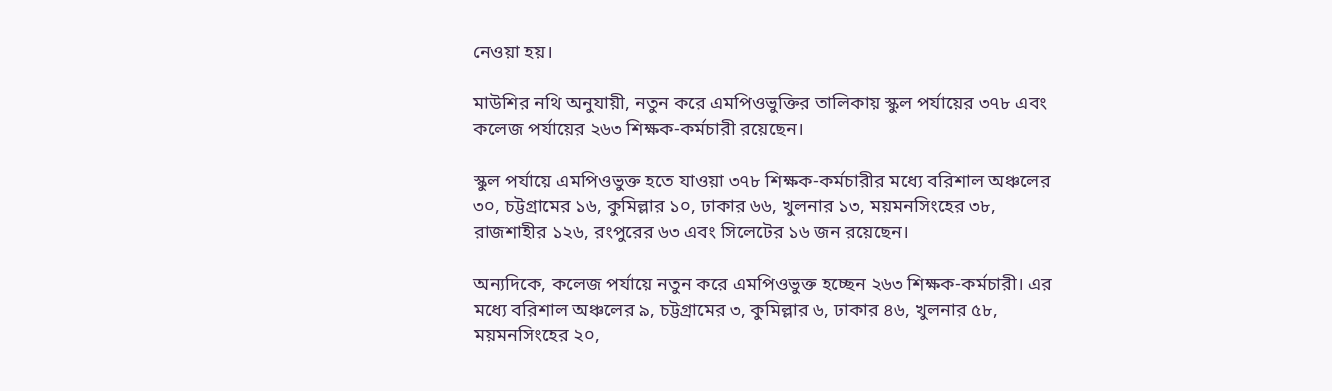নেওয়া হয়।

মাউশির নথি অনুযায়ী, নতুন করে এমপিওভুক্তির তালিকায় স্কুল পর্যায়ের ৩৭৮ এবং কলেজ পর্যায়ের ২৬৩ শিক্ষক-কর্মচারী রয়েছেন।

স্কুল পর্যায়ে এমপিওভুক্ত হতে যাওয়া ৩৭৮ শিক্ষক-কর্মচারীর মধ্যে বরিশাল অঞ্চলের ৩০, চট্টগ্রামের ১৬, কুমিল্লার ১০, ঢাকার ৬৬, খুলনার ১৩, ময়মনসিংহের ৩৮, রাজশাহীর ১২৬, রংপুরের ৬৩ এবং সিলেটের ১৬ জন রয়েছেন।

অন্যদিকে, কলেজ পর্যায়ে নতুন করে এমপিওভুক্ত হচ্ছেন ২৬৩ শিক্ষক-কর্মচারী। এর মধ্যে বরিশাল অঞ্চলের ৯, চট্টগ্রামের ৩, কুমিল্লার ৬, ঢাকার ৪৬, খুলনার ৫৮, ময়মনসিংহের ২০,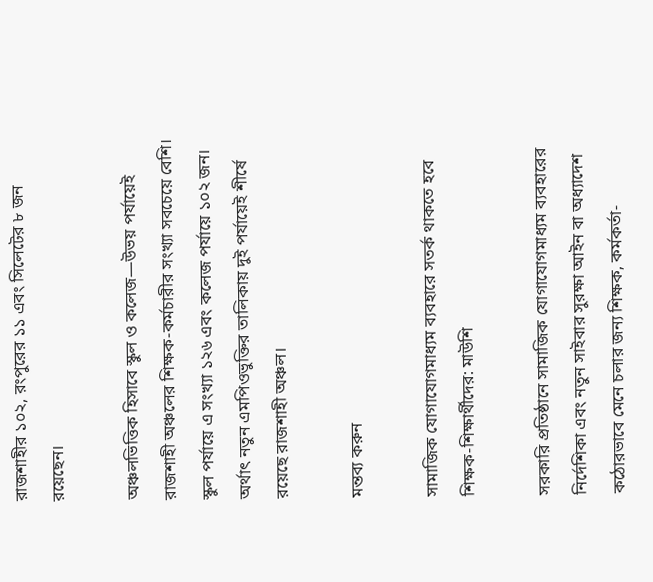রাজশাহীর ১০২, রংপুরের ১১ এবং সিলেটের ৮ জন রয়েছেন।

অঞ্চলভিত্তিক হিসাবে স্কুল ও কলেজ—উভয় পর্যায়েই রাজশাহী অঞ্চলের শিক্ষক-কর্মচারীর সংখ্যা সবচেয়ে বেশি। স্কুল পর্যায়ে এ সংখ্যা ১২৬ এবং কলেজ পর্যায়ে ১০২ জন। অর্থাৎ নতুন এমপিওভুক্তির তালিকায় দুই পর্যায়েই শীর্ষে রয়েছে রাজশাহী অঞ্চল।

মন্তব্য করুন

সামাজিক যোগাযোগমাধ্যম ব্যবহারে সতর্ক থাকতে হবে শিক্ষক-শিক্ষার্থীদের: মাউশি

সরকারি প্রতিষ্ঠানে সামাজিক যোগাযোগমাধ্যম ব্যবহারের নির্দেশিকা এবং নতুন সাইবার সুরক্ষা আইন বা অধ্যাদেশ কঠোরভাবে মেনে চলার জন্য শিক্ষক, কর্মকর্তা-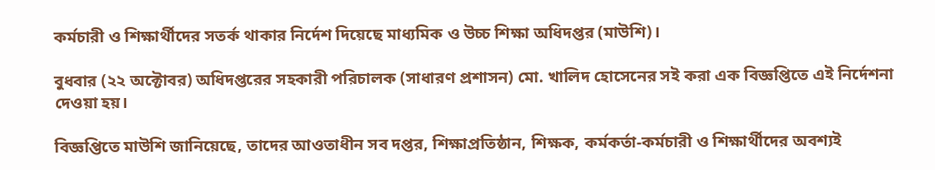কর্মচারী ও শিক্ষার্থীদের সতর্ক থাকার নির্দেশ দিয়েছে মাধ্যমিক ও উচ্চ শিক্ষা অধিদপ্তর (মাউশি)।

বুধবার (২২ অক্টোবর) অধিদপ্তরের সহকারী পরিচালক (সাধারণ প্রশাসন) মো. খালিদ হোসেনের সই করা এক বিজ্ঞপ্তিতে এই নির্দেশনা দেওয়া হয়।

বিজ্ঞপ্তিতে মাউশি জানিয়েছে, তাদের আওতাধীন সব দপ্তর, শিক্ষাপ্রতিষ্ঠান, শিক্ষক, কর্মকর্তা-কর্মচারী ও শিক্ষার্থীদের অবশ্যই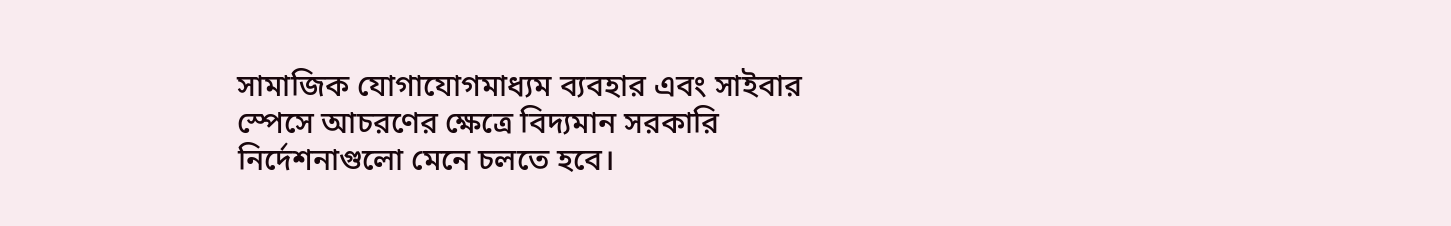সামাজিক যোগাযোগমাধ্যম ব্যবহার এবং সাইবার স্পেসে আচরণের ক্ষেত্রে বিদ্যমান সরকারি নির্দেশনাগুলো মেনে চলতে হবে।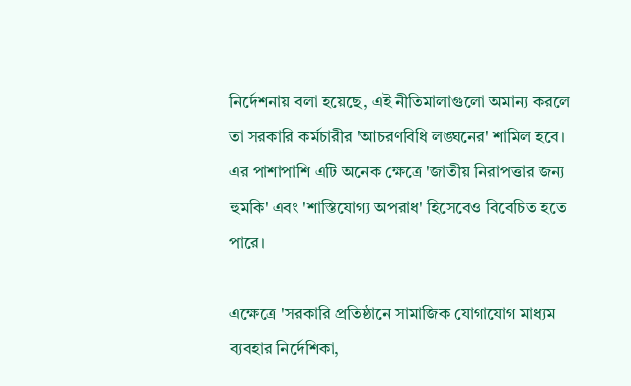নির্দেশনায় বলা হয়েছে, এই নীতিমালাগুলো অমান্য করলে তা সরকারি কর্মচারীর 'আচরণবিধি লঙ্ঘনের' শামিল হবে। এর পাশাপাশি এটি অনেক ক্ষেত্রে 'জাতীয় নিরাপত্তার জন্য হুমকি' এবং 'শাস্তিযোগ্য অপরাধ' হিসেবেও বিবেচিত হতে পারে।

এক্ষেত্রে 'সরকারি প্রতিষ্ঠানে সামাজিক যোগাযোগ মাধ্যম ব্যবহার নির্দেশিকা,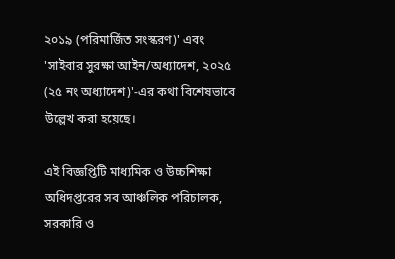২০১৯ (পরিমার্জিত সংস্করণ)' এবং 'সাইবার সুরক্ষা আইন/অধ্যাদেশ, ২০২৫ (২৫ নং অধ্যাদেশ)'-এর কথা বিশেষভাবে উল্লেখ করা হয়েছে।

এই বিজ্ঞপ্তিটি মাধ্যমিক ও উচ্চশিক্ষা অধিদপ্তরের সব আঞ্চলিক পরিচালক, সরকারি ও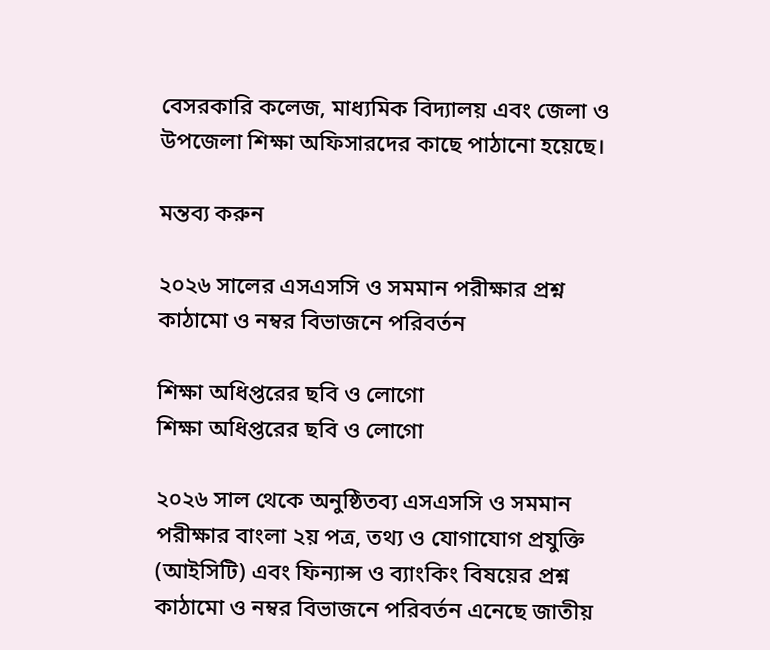বেসরকারি কলেজ, মাধ্যমিক বিদ্যালয় এবং জেলা ও উপজেলা শিক্ষা অফিসারদের কাছে পাঠানো হয়েছে।

মন্তব্য করুন

২০২৬ সালের এসএসসি ও সমমান পরীক্ষার প্রশ্ন কাঠামো ও নম্বর বিভাজনে পরিবর্তন

শিক্ষা অধিপ্তরের ছবি ও লোগো
শিক্ষা অধিপ্তরের ছবি ও লোগো

২০২৬ সাল থেকে অনুষ্ঠিতব্য এসএসসি ও সমমান পরীক্ষার বাংলা ২য় পত্র, তথ্য ও যোগাযোগ প্রযুক্তি (আইসিটি) এবং ফিন্যান্স ও ব্যাংকিং বিষয়ের প্রশ্ন কাঠামো ও নম্বর বিভাজনে পরিবর্তন এনেছে জাতীয়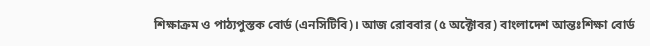শিক্ষাক্রম ও পাঠ্যপুস্তক বোর্ড (এনসিটিবি)। আজ রোববার (৫ অক্টোবর) বাংলাদেশ আন্তঃশিক্ষা বোর্ড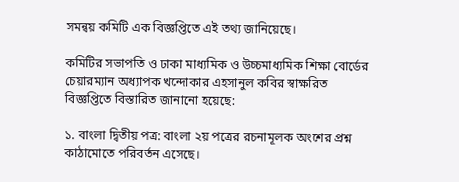সমন্বয় কমিটি এক বিজ্ঞপ্তিতে এই তথ্য জানিয়েছে।

কমিটির সভাপতি ও ঢাকা মাধ্যমিক ও উচ্চমাধ্যমিক শিক্ষা বোর্ডের চেয়ারম্যান অধ্যাপক খন্দোকার এহসানুল কবির স্বাক্ষরিত বিজ্ঞপ্তিতে বিস্তারিত জানানো হয়েছে:

১. বাংলা দ্বিতীয় পত্র: বাংলা ২য় পত্রের রচনামূলক অংশের প্রশ্ন কাঠামোতে পরিবর্তন এসেছে।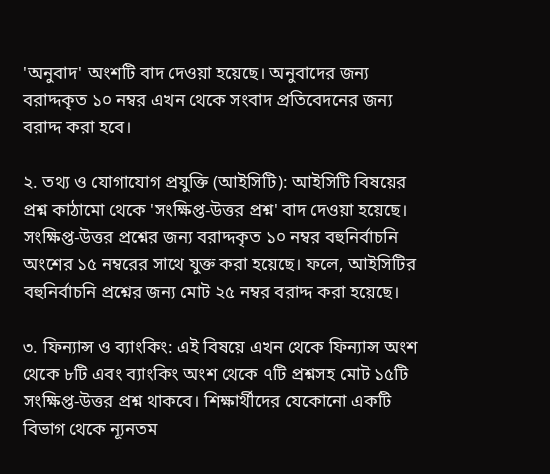'অনুবাদ' অংশটি বাদ দেওয়া হয়েছে। অনুবাদের জন্য বরাদ্দকৃত ১০ নম্বর এখন থেকে সংবাদ প্রতিবেদনের জন্য বরাদ্দ করা হবে।

২. তথ্য ও যোগাযোগ প্রযুক্তি (আইসিটি): আইসিটি বিষয়ের প্রশ্ন কাঠামো থেকে 'সংক্ষিপ্ত-উত্তর প্রশ্ন' বাদ দেওয়া হয়েছে। সংক্ষিপ্ত-উত্তর প্রশ্নের জন্য বরাদ্দকৃত ১০ নম্বর বহুনির্বাচনি অংশের ১৫ নম্বরের সাথে যুক্ত করা হয়েছে। ফলে, আইসিটির বহুনির্বাচনি প্রশ্নের জন্য মোট ২৫ নম্বর বরাদ্দ করা হয়েছে।

৩. ফিন্যান্স ও ব্যাংকিং: এই বিষয়ে এখন থেকে ফিন্যান্স অংশ থেকে ৮টি এবং ব্যাংকিং অংশ থেকে ৭টি প্রশ্নসহ মোট ১৫টি সংক্ষিপ্ত-উত্তর প্রশ্ন থাকবে। শিক্ষার্থীদের যেকোনো একটি বিভাগ থেকে ন্যূনতম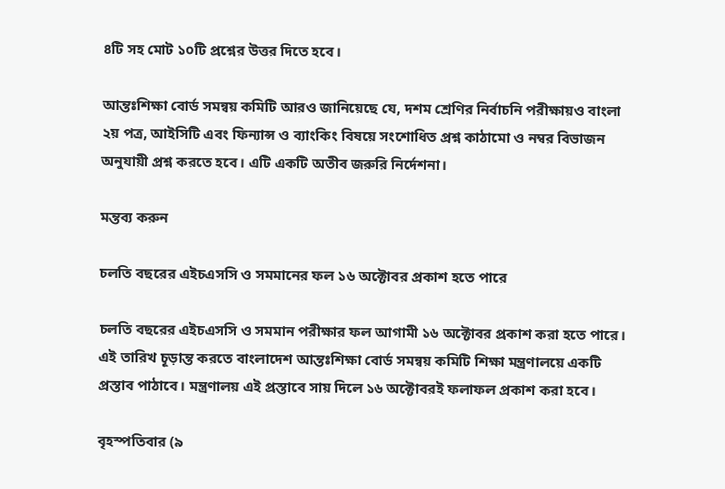৪টি সহ মোট ১০টি প্রশ্নের উত্তর দিতে হবে।

আন্তঃশিক্ষা বোর্ড সমন্বয় কমিটি আরও জানিয়েছে যে, দশম শ্রেণির নির্বাচনি পরীক্ষায়ও বাংলা ২য় পত্র, আইসিটি এবং ফিন্যান্স ও ব্যাংকিং বিষয়ে সংশোধিত প্রশ্ন কাঠামো ও নম্বর বিভাজন অনুযায়ী প্রশ্ন করতে হবে। এটি একটি অতীব জরুরি নির্দেশনা।

মন্তব্য করুন

চলতি বছরের এইচএসসি ও সমমানের ফল ১৬ অক্টোবর প্রকাশ হতে পারে

চলতি বছরের এইচএসসি ও সমমান পরীক্ষার ফল আগামী ১৬ অক্টোবর প্রকাশ করা হতে পারে। এই তারিখ চূড়ান্ত করতে বাংলাদেশ আন্তঃশিক্ষা বোর্ড সমন্বয় কমিটি শিক্ষা মন্ত্রণালয়ে একটি প্রস্তাব পাঠাবে। মন্ত্রণালয় এই প্রস্তাবে সায় দিলে ১৬ অক্টোবরই ফলাফল প্রকাশ করা হবে।

বৃহস্পতিবার (৯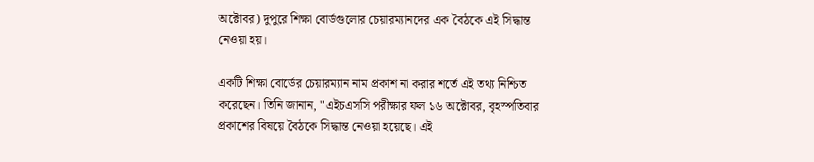অক্টোবর) দুপুরে শিক্ষা বোর্ডগুলোর চেয়ারম্যানদের এক বৈঠকে এই সিদ্ধান্ত নেওয়া হয়।

একটি শিক্ষা বোর্ডের চেয়ারম্যান নাম প্রকাশ না করার শর্তে এই তথ্য নিশ্চিত করেছেন। তিনি জানান, "এইচএসসি পরীক্ষার ফল ১৬ অক্টোবর, বৃহস্পতিবার প্রকাশের বিষয়ে বৈঠকে সিদ্ধান্ত নেওয়া হয়েছে। এই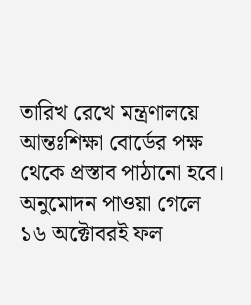তারিখ রেখে মন্ত্রণালয়ে আন্তঃশিক্ষা বোর্ডের পক্ষ থেকে প্রস্তাব পাঠানো হবে। অনুমোদন পাওয়া গেলে ১৬ অক্টোবরই ফল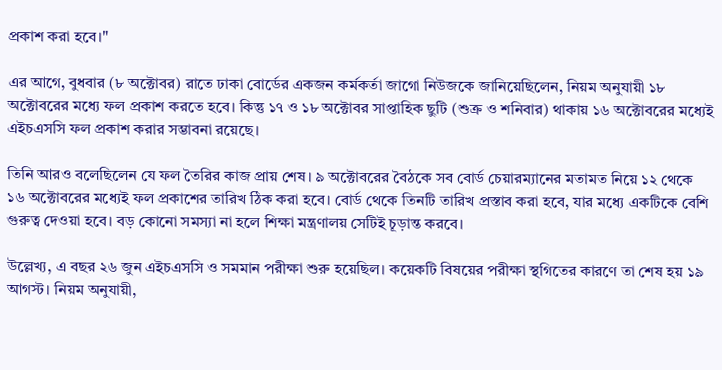প্রকাশ করা হবে।"

এর আগে, বুধবার (৮ অক্টোবর) রাতে ঢাকা বোর্ডের একজন কর্মকর্তা জাগো নিউজকে জানিয়েছিলেন, নিয়ম অনুযায়ী ১৮ অক্টোবরের মধ্যে ফল প্রকাশ করতে হবে। কিন্তু ১৭ ও ১৮ অক্টোবর সাপ্তাহিক ছুটি (শুক্র ও শনিবার) থাকায় ১৬ অক্টোবরের মধ্যেই এইচএসসি ফল প্রকাশ করার সম্ভাবনা রয়েছে।

তিনি আরও বলেছিলেন যে ফল তৈরির কাজ প্রায় শেষ। ৯ অক্টোবরের বৈঠকে সব বোর্ড চেয়ারম্যানের মতামত নিয়ে ১২ থেকে ১৬ অক্টোবরের মধ্যেই ফল প্রকাশের তারিখ ঠিক করা হবে। বোর্ড থেকে তিনটি তারিখ প্রস্তাব করা হবে, যার মধ্যে একটিকে বেশি গুরুত্ব দেওয়া হবে। বড় কোনো সমস্যা না হলে শিক্ষা মন্ত্রণালয় সেটিই চূড়ান্ত করবে।

উল্লেখ্য, এ বছর ২৬ জুন এইচএসসি ও সমমান পরীক্ষা শুরু হয়েছিল। কয়েকটি বিষয়ের পরীক্ষা স্থগিতের কারণে তা শেষ হয় ১৯ আগস্ট। নিয়ম অনুযায়ী,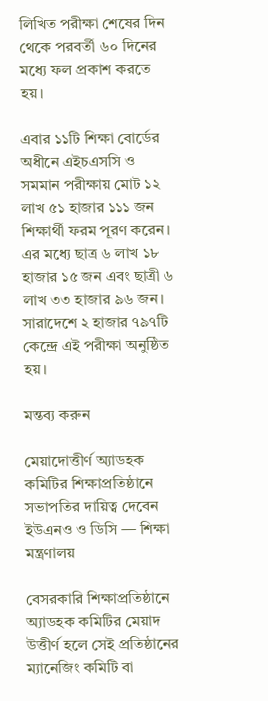লিখিত পরীক্ষা শেষের দিন থেকে পরবর্তী ৬০ দিনের মধ্যে ফল প্রকাশ করতে হয়।

এবার ১১টি শিক্ষা বোর্ডের অধীনে এইচএসসি ও সমমান পরীক্ষায় মোট ১২ লাখ ৫১ হাজার ১১১ জন শিক্ষার্থী ফরম পূরণ করেন। এর মধ্যে ছাত্র ৬ লাখ ১৮ হাজার ১৫ জন এবং ছাত্রী ৬ লাখ ৩৩ হাজার ৯৬ জন। সারাদেশে ২ হাজার ৭৯৭টি কেন্দ্রে এই পরীক্ষা অনুষ্ঠিত হয়।

মন্তব্য করুন

মেয়াদোত্তীর্ণ অ্যাডহক কমিটির শিক্ষাপ্রতিষ্ঠানে সভাপতির দায়িত্ব দেবেন ইউএনও ও ডিসি — শিক্ষা মন্ত্রণালয়

বেসরকারি শিক্ষাপ্রতিষ্ঠানে অ্যাডহক কমিটির মেয়াদ উত্তীর্ণ হলে সেই প্রতিষ্ঠানের ম্যানেজিং কমিটি বা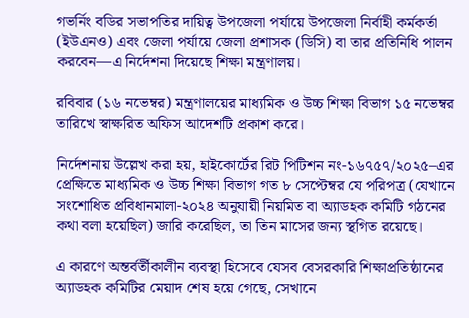গভর্নিং বডির সভাপতির দায়িত্ব উপজেলা পর্যায়ে উপজেলা নির্বাহী কর্মকর্তা (ইউএনও) এবং জেলা পর্যায়ে জেলা প্রশাসক (ডিসি) বা তার প্রতিনিধি পালন করবেন—এ নির্দেশনা দিয়েছে শিক্ষা মন্ত্রণালয়।

রবিবার (১৬ নভেম্বর) মন্ত্রণালয়ের মাধ্যমিক ও উচ্চ শিক্ষা বিভাগ ১৫ নভেম্বর তারিখে স্বাক্ষরিত অফিস আদেশটি প্রকাশ করে।

নির্দেশনায় উল্লেখ করা হয়, হাইকোর্টের রিট পিটিশন নং-১৬৭৫৭/২০২৫–এর প্রেক্ষিতে মাধ্যমিক ও উচ্চ শিক্ষা বিভাগ গত ৮ সেপ্টেম্বর যে পরিপত্র (যেখানে সংশোধিত প্রবিধানমালা-২০২৪ অনুযায়ী নিয়মিত বা অ্যাডহক কমিটি গঠনের কথা বলা হয়েছিল) জারি করেছিল, তা তিন মাসের জন্য স্থগিত রয়েছে।

এ কারণে অন্তর্বর্তীকালীন ব্যবস্থা হিসেবে যেসব বেসরকারি শিক্ষাপ্রতিষ্ঠানের অ্যাডহক কমিটির মেয়াদ শেষ হয়ে গেছে, সেখানে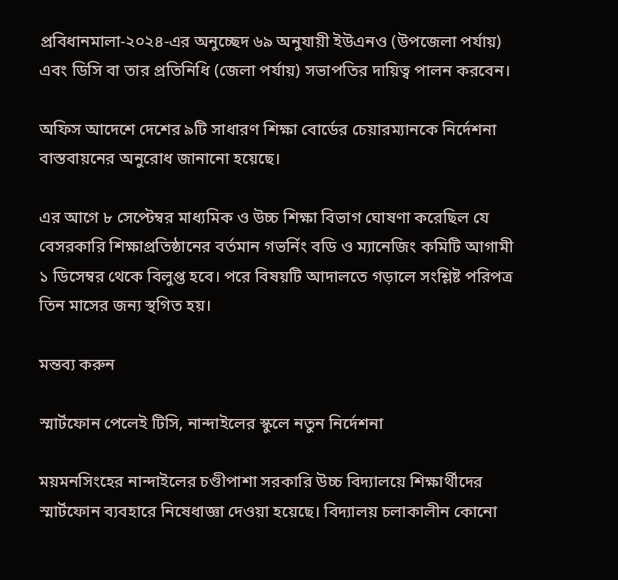প্রবিধানমালা-২০২৪-এর অনুচ্ছেদ ৬৯ অনুযায়ী ইউএনও (উপজেলা পর্যায়) এবং ডিসি বা তার প্রতিনিধি (জেলা পর্যায়) সভাপতির দায়িত্ব পালন করবেন।

অফিস আদেশে দেশের ৯টি সাধারণ শিক্ষা বোর্ডের চেয়ারম্যানকে নির্দেশনা বাস্তবায়নের অনুরোধ জানানো হয়েছে।

এর আগে ৮ সেপ্টেম্বর মাধ্যমিক ও উচ্চ শিক্ষা বিভাগ ঘোষণা করেছিল যে বেসরকারি শিক্ষাপ্রতিষ্ঠানের বর্তমান গভর্নিং বডি ও ম্যানেজিং কমিটি আগামী ১ ডিসেম্বর থেকে বিলুপ্ত হবে। পরে বিষয়টি আদালতে গড়ালে সংশ্লিষ্ট পরিপত্র তিন মাসের জন্য স্থগিত হয়।

মন্তব্য করুন

স্মার্টফোন পেলেই টিসি, নান্দাইলের স্কুলে নতুন নির্দেশনা

ময়মনসিংহের নান্দাইলের চণ্ডীপাশা সরকারি উচ্চ বিদ্যালয়ে শিক্ষার্থীদের স্মার্টফোন ব্যবহারে নিষেধাজ্ঞা দেওয়া হয়েছে। বিদ্যালয় চলাকালীন কোনো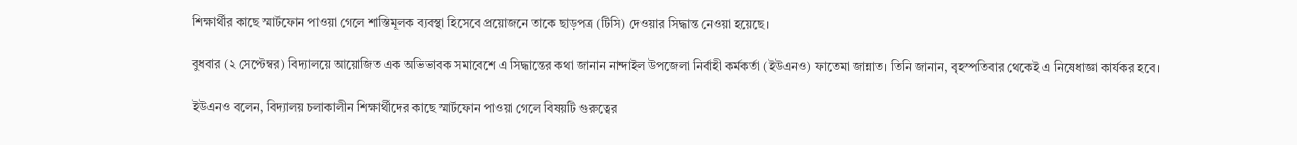শিক্ষার্থীর কাছে স্মার্টফোন পাওয়া গেলে শাস্তিমূলক ব্যবস্থা হিসেবে প্রয়োজনে তাকে ছাড়পত্র (টিসি) দেওয়ার সিদ্ধান্ত নেওয়া হয়েছে।

বুধবার (২ সেপ্টেম্বর) বিদ্যালয়ে আয়োজিত এক অভিভাবক সমাবেশে এ সিদ্ধান্তের কথা জানান নান্দাইল উপজেলা নির্বাহী কর্মকর্তা (ইউএনও) ফাতেমা জান্নাত। তিনি জানান, বৃহস্পতিবার থেকেই এ নিষেধাজ্ঞা কার্যকর হবে।

ইউএনও বলেন, বিদ্যালয় চলাকালীন শিক্ষার্থীদের কাছে স্মার্টফোন পাওয়া গেলে বিষয়টি গুরুত্বের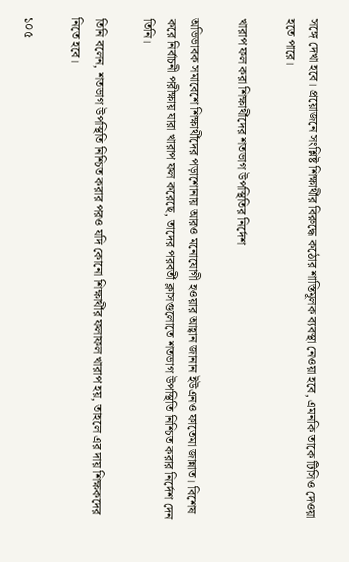সঙ্গে দেখা হবে। প্রয়োজনে সংশ্লিষ্ট শিক্ষার্থীর বিরুদ্ধে কঠোর শাস্তিমূলক ব্যবস্থা নেওয়া হবে, এমনকি তাকে টিসিও দেওয়া হতে পারে।

খারাপ ফল করা শিক্ষার্থীদের শতভাগ উপস্থিতির নির্দেশ

অভিভাবক সমাবেশে শিক্ষার্থীদের পড়াশোনায় আরও মনোযোগী হওয়ার আহ্বান জানান ইউএনও ফাতেমা জান্নাত। বিশেষ করে নির্বাচনী পরীক্ষায় যারা খারাপ ফল করেছে, তাদের পরবর্তী ক্লাসগুলোতে শতভাগ উপস্থিতি নিশ্চিত করার নির্দেশ দেন তিনি।

তিনি বলেন, শতভাগ উপস্থিতি নিশ্চিত করার পরও যদি কোনো শিক্ষার্থীর ফলাফল খারাপ হয়, তাহলে এর দায় শিক্ষকদের নিতে হবে।

১০৫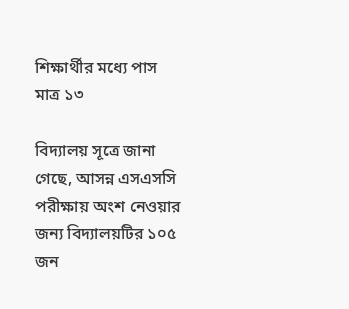শিক্ষার্থীর মধ্যে পাস মাত্র ১৩

বিদ্যালয় সূত্রে জানা গেছে, আসন্ন এসএসসি পরীক্ষায় অংশ নেওয়ার জন্য বিদ্যালয়টির ১০৫ জন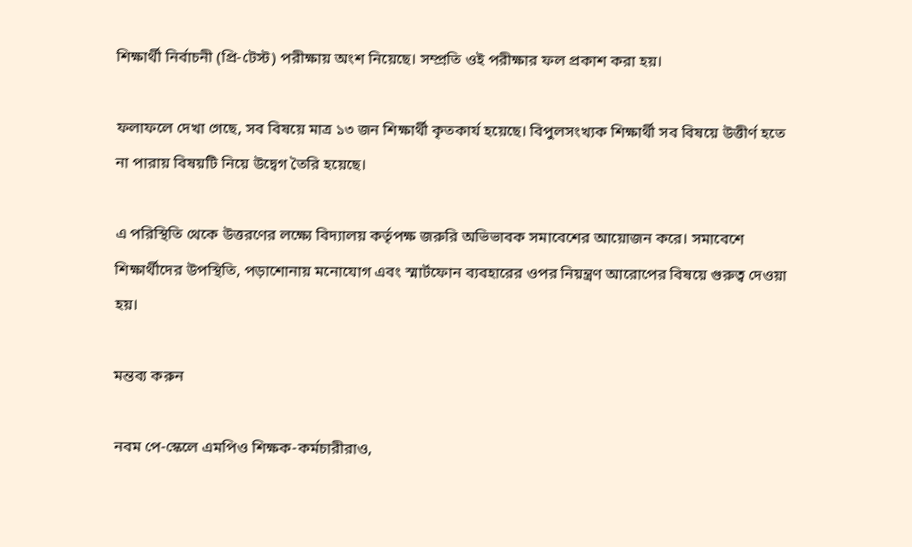শিক্ষার্থী নির্বাচনী (প্রি-টেস্ট) পরীক্ষায় অংশ নিয়েছে। সম্প্রতি ওই পরীক্ষার ফল প্রকাশ করা হয়।

ফলাফলে দেখা গেছে, সব বিষয়ে মাত্র ১৩ জন শিক্ষার্থী কৃতকার্য হয়েছে। বিপুলসংখ্যক শিক্ষার্থী সব বিষয়ে উত্তীর্ণ হতে না পারায় বিষয়টি নিয়ে উদ্বেগ তৈরি হয়েছে।

এ পরিস্থিতি থেকে উত্তরণের লক্ষ্যে বিদ্যালয় কর্তৃপক্ষ জরুরি অভিভাবক সমাবেশের আয়োজন করে। সমাবেশে শিক্ষার্থীদের উপস্থিতি, পড়াশোনায় মনোযোগ এবং স্মার্টফোন ব্যবহারের ওপর নিয়ন্ত্রণ আরোপের বিষয়ে গুরুত্ব দেওয়া হয়।

মন্তব্য করুন

নবম পে-স্কেলে এমপিও শিক্ষক-কর্মচারীরাও,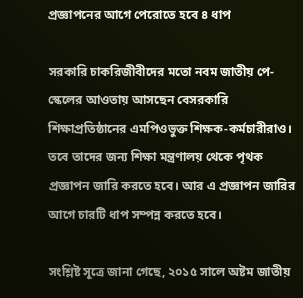প্রজ্ঞাপনের আগে পেরোতে হবে ৪ ধাপ

সরকারি চাকরিজীবীদের মতো নবম জাতীয় পে-স্কেলের আওতায় আসছেন বেসরকারি শিক্ষাপ্রতিষ্ঠানের এমপিওভুক্ত শিক্ষক-কর্মচারীরাও। তবে তাদের জন্য শিক্ষা মন্ত্রণালয় থেকে পৃথক প্রজ্ঞাপন জারি করতে হবে। আর এ প্রজ্ঞাপন জারির আগে চারটি ধাপ সম্পন্ন করতে হবে।

সংশ্লিষ্ট সূত্রে জানা গেছে, ২০১৫ সালে অষ্টম জাতীয়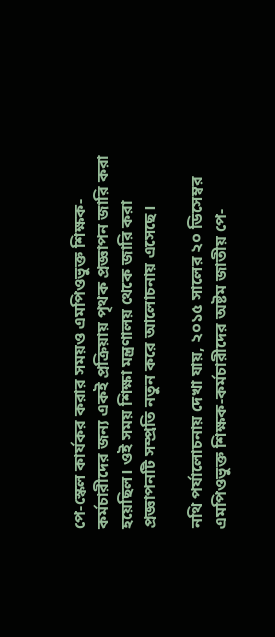পে-স্কেল কার্যকর করার সময়ও এমপিওভুক্ত শিক্ষক-কর্মচারীদের জন্য একই প্রক্রিয়ায় পৃথক প্রজ্ঞাপন জারি করা হয়েছিল। ওই সময় শিক্ষা মন্ত্রণালয় থেকে জারি করা প্রজ্ঞাপনটি সম্প্রতি নতুন করে আলোচনায় এসেছে।

নথি পর্যালোচনায় দেখা যায়, ২০১৫ সালের ২০ ডিসেম্বর এমপিওভুক্ত শিক্ষক-কর্মচারীদের অষ্টম জাতীয় পে-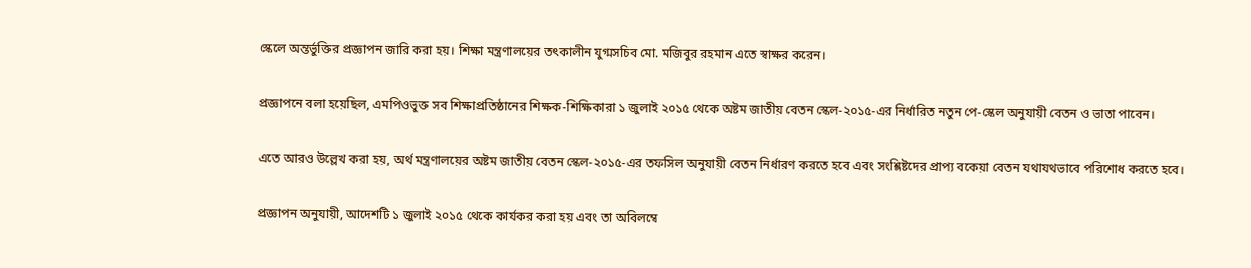স্কেলে অন্তর্ভুক্তির প্রজ্ঞাপন জারি করা হয়। শিক্ষা মন্ত্রণালয়ের তৎকালীন যুগ্মসচিব মো. মজিবুর রহমান এতে স্বাক্ষর করেন।

প্রজ্ঞাপনে বলা হয়েছিল, এমপিওভুক্ত সব শিক্ষাপ্রতিষ্ঠানের শিক্ষক-শিক্ষিকারা ১ জুলাই ২০১৫ থেকে অষ্টম জাতীয় বেতন স্কেল-২০১৫-এর নির্ধারিত নতুন পে-স্কেল অনুযায়ী বেতন ও ভাতা পাবেন।

এতে আরও উল্লেখ করা হয়, অর্থ মন্ত্রণালয়ের অষ্টম জাতীয় বেতন স্কেল-২০১৫-এর তফসিল অনুযায়ী বেতন নির্ধারণ করতে হবে এবং সংশ্লিষ্টদের প্রাপ্য বকেয়া বেতন যথাযথভাবে পরিশোধ করতে হবে।

প্রজ্ঞাপন অনুযায়ী, আদেশটি ১ জুলাই ২০১৫ থেকে কার্যকর করা হয় এবং তা অবিলম্বে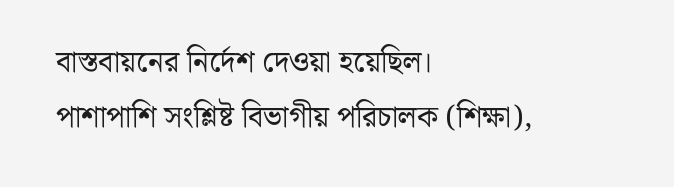বাস্তবায়নের নির্দেশ দেওয়া হয়েছিল। পাশাপাশি সংশ্লিষ্ট বিভাগীয় পরিচালক (শিক্ষা),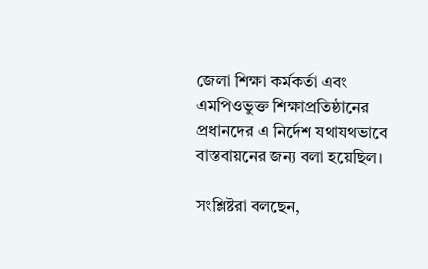জেলা শিক্ষা কর্মকর্তা এবং এমপিওভুক্ত শিক্ষাপ্রতিষ্ঠানের প্রধানদের এ নির্দেশ যথাযথভাবে বাস্তবায়নের জন্য বলা হয়েছিল।

সংশ্লিষ্টরা বলছেন,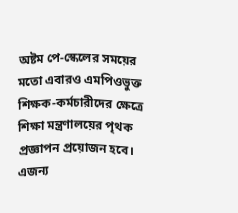অষ্টম পে-স্কেলের সময়ের মতো এবারও এমপিওভুক্ত শিক্ষক-কর্মচারীদের ক্ষেত্রে শিক্ষা মন্ত্রণালয়ের পৃথক প্রজ্ঞাপন প্রয়োজন হবে। এজন্য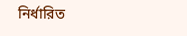নির্ধারিত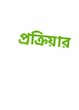প্রক্রিয়ার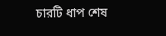চারটি ধাপ শেষ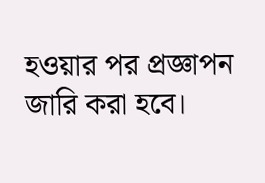হওয়ার পর প্রজ্ঞাপন জারি করা হবে।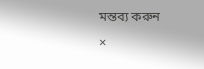মন্তব্য করুন
×